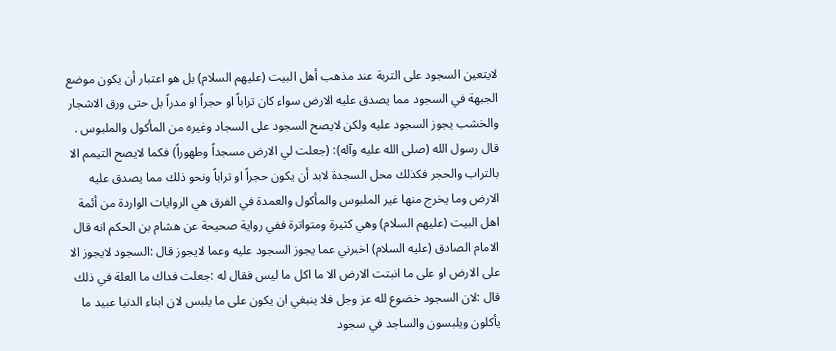لايتعين السجود على التربة عند مذهب أهل البيت (عليهم السلام) بل هو اعتبار أن يكون موضع الجبهة في السجود مما يصدق عليه الارض سواء كان تراباً او حجراً او مدراً بل حتى ورق الاشجار والخشب يجوز السجود عليه ولكن لايصح السجود على السجاد وغيره من المأكول والملبوس . قال رسول الله (صلى الله عليه وآله): (جعلت لي الارض مسجداً وطهوراً) فكما لايصح التيمم الا بالتراب والحجر فكذلك محل السجدة لابد أن يكون حجراً او تراباً ونحو ذلك مما يصدق عليه الارض وما يخرج منها غير الملبوس والمأكول والعمدة في الفرق هي الروايات الواردة من أئمة اهل البيت (عليهم السلام) وهي كثيرة ومتواترة ففي رواية صحيحة عن هشام بن الحكم انه قال الامام الصادق (عليه السلام) اخبرني عما يجوز السجود عليه وعما لايجوز قال :السجود لايجوز الا على الارض او على ما انبتت الارض الا ما اكل ما ليس فقال له :جعلت فداك ما العلة في ذلك قال :لان السجود خضوع لله عز وجل فلا ينبغي ان يكون على ما يلبس لان ابناء الدنيا عبيد ما يأكلون ويلبسون والساجد في سجود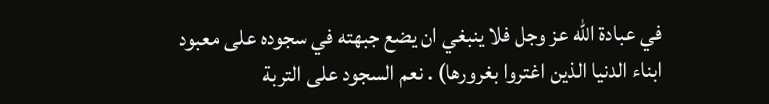في عبادة الله عز وجل فلا ينبغي ان يضع جبهته في سجوده على معبود ابناء الدنيا الذين اغتروا بغرورها) . نعم السجود على التربة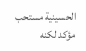الحسينية مستحب مؤكد لكنه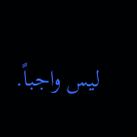ليس واجباً.